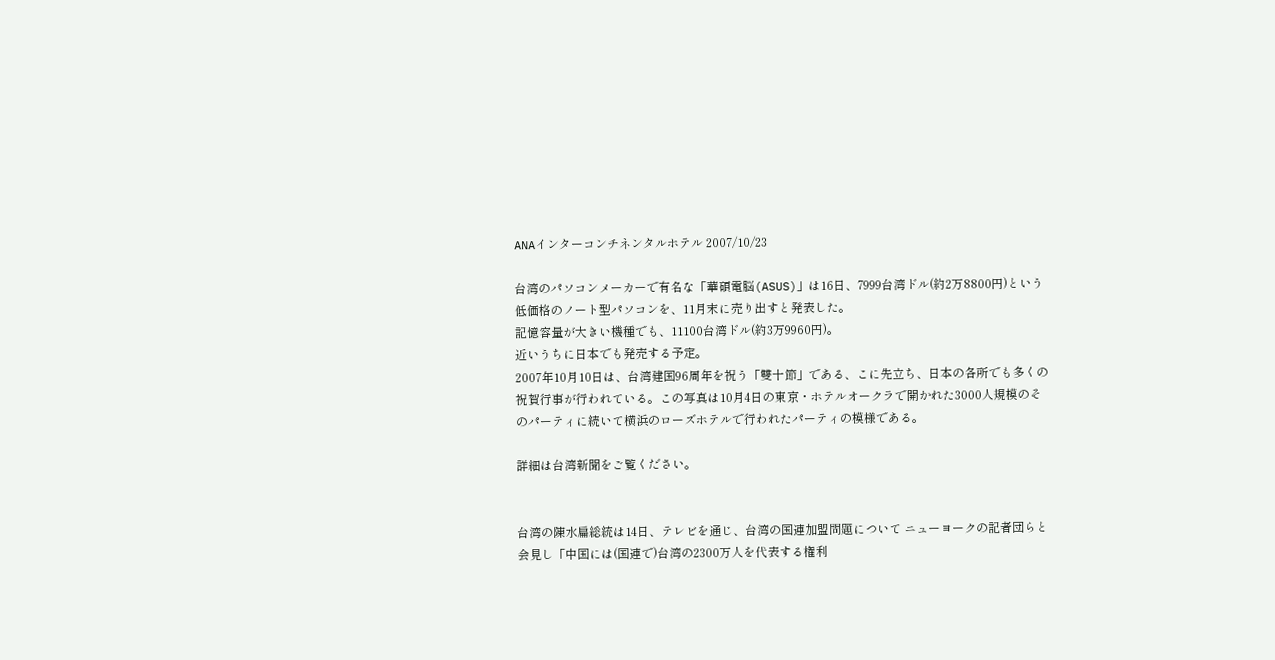ANAインターコンチネンタルホテル 2007/10/23

台湾のパソコンメーカーで有名な「華碩電脳(ASUS)」は16日、7999台湾ドル(約2万8800円)という低価格のノート型パソコンを、11月末に売り出すと発表した。
記憶容量が大きい機種でも、11100台湾ドル(約3万9960円)。
近いうちに日本でも発売する予定。
2007年10月10日は、台湾建国96周年を祝う「雙十節」である、こに先立ち、日本の各所でも多くの祝賀行事が行われている。この写真は10月4日の東京・ホテルオークラで開かれた3000人規模のそのパーティに続いて横浜のローズホテルで行われたパーティの模様である。

詳細は台湾新聞をご覧ください。


台湾の陳水扁総統は14日、テレビを通じ、台湾の国連加盟問題について ニューヨークの記者団らと会見し「中国には(国連で)台湾の2300万人を代表する権利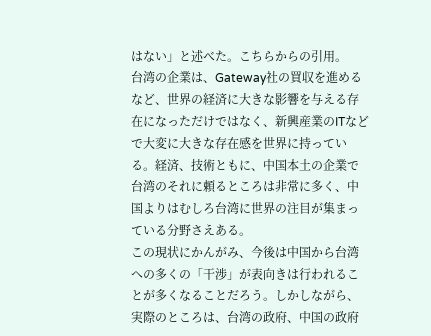はない」と述べた。こちらからの引用。
台湾の企業は、Gateway社の買収を進めるなど、世界の経済に大きな影響を与える存在になっただけではなく、新興産業のITなどで大変に大きな存在感を世界に持っている。経済、技術ともに、中国本土の企業で台湾のそれに頼るところは非常に多く、中国よりはむしろ台湾に世界の注目が集まっている分野さえある。
この現状にかんがみ、今後は中国から台湾への多くの「干渉」が表向きは行われることが多くなることだろう。しかしながら、実際のところは、台湾の政府、中国の政府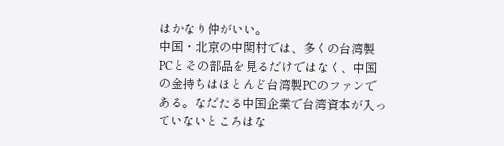はかなり仲がいい。
中国・北京の中関村では、多くの台湾製PCとその部品を見るだけではなく、中国の金持ちはほとんど台湾製PCのファンである。なだたる中国企業で台湾資本が入っていないところはな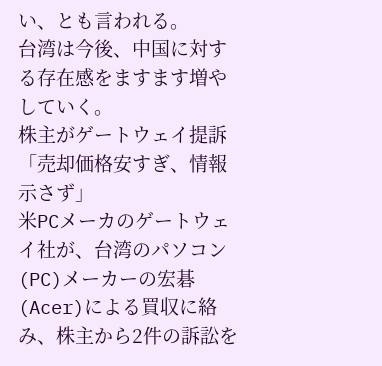い、とも言われる。
台湾は今後、中国に対する存在感をますます増やしていく。
株主がゲートウェイ提訴「売却価格安すぎ、情報示さず」
米PCメーカのゲートウェイ社が、台湾のパソコン(PC)メーカーの宏碁(Acer)による買収に絡み、株主から2件の訴訟を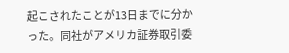起こされたことが13日までに分かった。同社がアメリカ証券取引委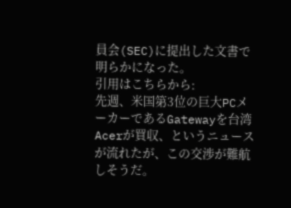員会(SEC)に提出した文書で明らかになった。
引用はこちらから:
先週、米国第3位の巨大PCメーカーであるGatewayを台湾Acerが買収、というニュースが流れたが、この交渉が難航しそうだ。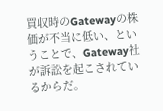買収時のGatewayの株価が不当に低い、ということで、Gateway社が訴訟を起こされているからだ。